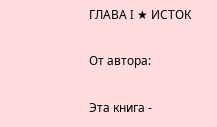ГЛАВА I ★ ИСТОК

От автора:

Эта книга -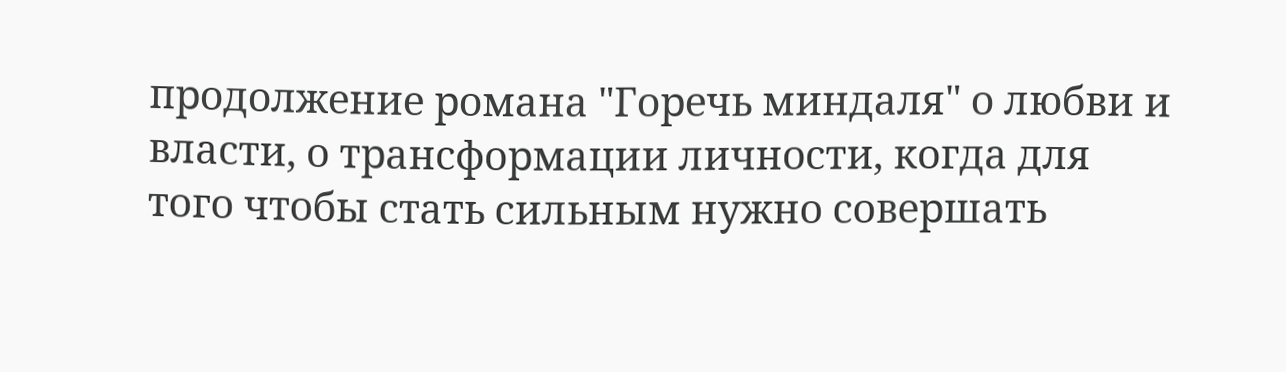продолжение романа "Горечь миндаля" о любви и власти, о трансформации личности, когда для того чтобы стать сильным нужно совершать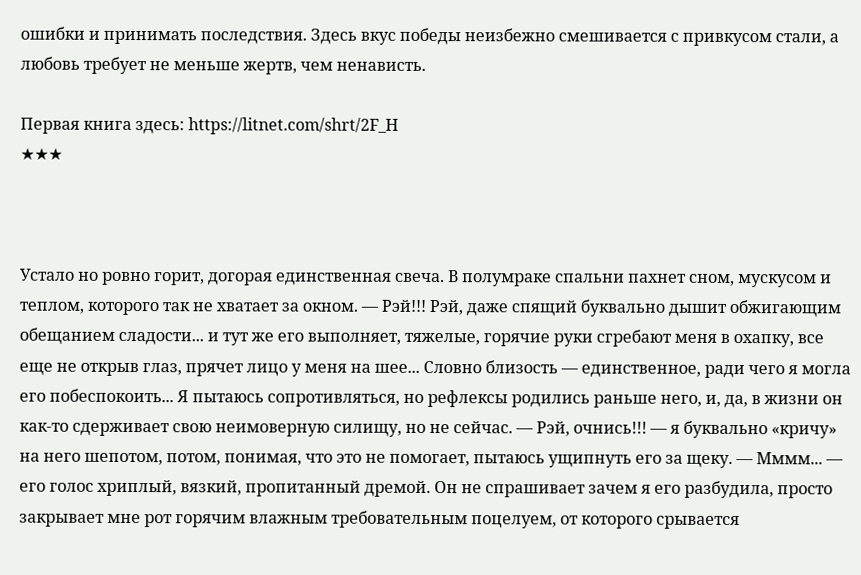ошибки и принимать последствия. Здесь вкус победы неизбежно смешивается с привкусом стали, а любовь требует не меньше жертв, чем ненависть.

Первая книга здесь: https://litnet.com/shrt/2F_H
★★★



Устало но ровно горит, догорая единственная свеча. В полумраке спальни пахнет сном, мускусом и теплом, которого так не хватает за окном. — Рэй!!! Рэй, даже спящий буквально дышит обжигающим обещанием сладости... и тут же его выполняет, тяжелые, горячие руки сгребают меня в охапку, все еще не открыв глаз, прячет лицо у меня на шее... Словно близость — единственное, ради чего я могла его побеспокоить... Я пытаюсь сопротивляться, но рефлексы родились раньше него, и, да, в жизни он как-то сдерживает свою неимоверную силищу, но не сейчас. — Рэй, очнись!!! — я буквально «кричу» на него шепотом, потом, понимая, что это не помогает, пытаюсь ущипнуть его за щеку. — Мммм... — его голос хриплый, вязкий, пропитанный дремой. Он не спрашивает зачем я его разбудила, просто закрывает мне рот горячим влажным требовательным поцелуем, от которого срывается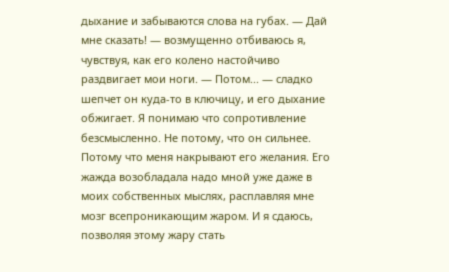дыхание и забываются слова на губах. — Дай мне сказать! — возмущенно отбиваюсь я, чувствуя, как его колено настойчиво раздвигает мои ноги. — Потом... — сладко шепчет он куда-то в ключицу, и его дыхание обжигает. Я понимаю что сопротивление безсмысленно. Не потому, что он сильнее. Потому что меня накрывают его желания. Его жажда возобладала надо мной уже даже в моих собственных мыслях, расплавляя мне мозг всепроникающим жаром. И я сдаюсь, позволяя этому жару стать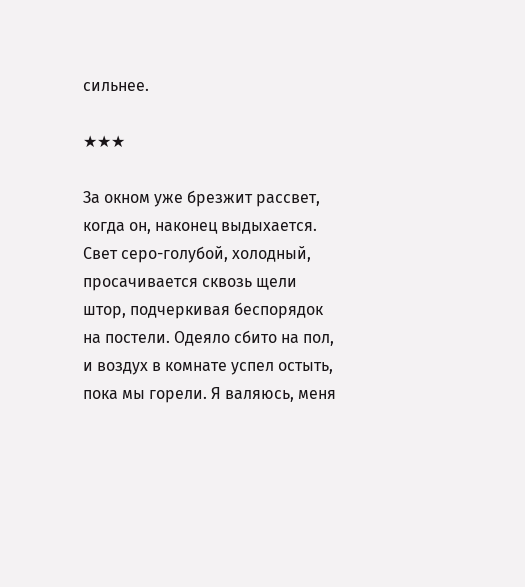сильнее.

★★★

За окном уже брезжит рассвет, когда он, наконец выдыхается. Свет серо-голубой, холодный, просачивается сквозь щели штор, подчеркивая беспорядок на постели. Одеяло сбито на пол, и воздух в комнате успел остыть, пока мы горели. Я валяюсь, меня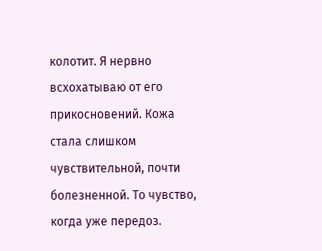колотит. Я нервно всхохатываю от его прикосновений. Кожа стала слишком чувствительной, почти болезненной. То чувство, когда уже передоз.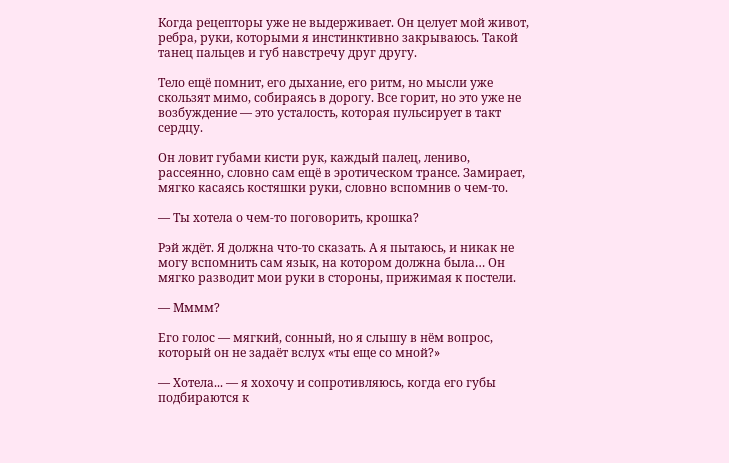Когда рецепторы уже не выдерживает. Он целует мой живот, ребра, руки, которыми я инстинктивно закрываюсь. Такой танец пальцев и губ навстречу друг другу.

Тело ещё помнит, его дыхание, его ритм, но мысли уже скользят мимо, собираясь в дорогу. Все горит, но это уже не возбуждение — это усталость, которая пульсирует в такт сердцу.

Он ловит губами кисти рук, каждый палец, лениво, рассеянно, словно сам ещё в эротическом трансе. Замирает, мягко касаясь костяшки руки, словно вспомнив о чем-то.

— Ты хотела о чем-то поговорить, крошка?

Рэй ждёт. Я должна что-то сказать. А я пытаюсь, и никак не могу вспомнить сам язык, на котором должна была… Он мягко разводит мои руки в стороны, прижимая к постели.

— Мммм?

Его голос — мягкий, сонный, но я слышу в нём вопрос, который он не задаёт вслух «ты еще со мной?»

— Хотела... — я хохочу и сопротивляюсь, когда его губы подбираются к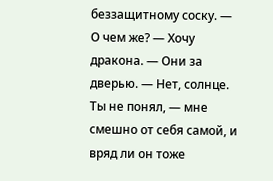беззащитному соску. — О чем же? — Хочу дракона. — Они за дверью. — Нет, солнце. Ты не понял, — мне смешно от себя самой, и вряд ли он тоже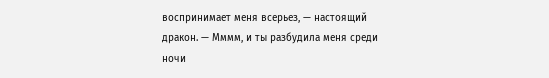воспринимает меня всерьез, — настоящий дракон. — Мммм, и ты разбудила меня среди ночи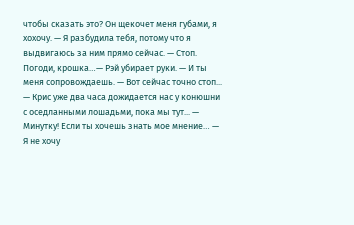чтобы сказать это? Он щекочет меня губами, я хохочу. — Я разбудила тебя, потому что я выдвигаюсь за ним прямо сейчас. — Стоп. Погоди, крошка…— Рэй убирает руки. — И ты меня сопровождаешь. — Вот сейчас точно стоп... — Крис уже два часа дожидается нас у конюшни с оседланными лошадьми, пока мы тут... — Минутку! Если ты хочешь знать мое мнение… — Я не хочу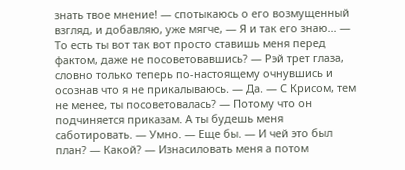знать твое мнение! — спотыкаюсь о его возмущенный взгляд, и добавляю, уже мягче, — Я и так его знаю... — То есть ты вот так вот просто ставишь меня перед фактом, даже не посоветовавшись? — Рэй трет глаза, словно только теперь по-настоящему очнувшись и осознав что я не прикалываюсь. — Да. — С Крисом, тем не менее, ты посоветовалась? — Потому что он подчиняется приказам. А ты будешь меня саботировать. — Умно. — Еще бы. — И чей это был план? — Какой? — Изнасиловать меня а потом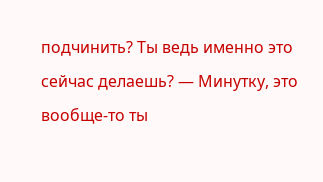подчинить? Ты ведь именно это сейчас делаешь? — Минутку, это вообще-то ты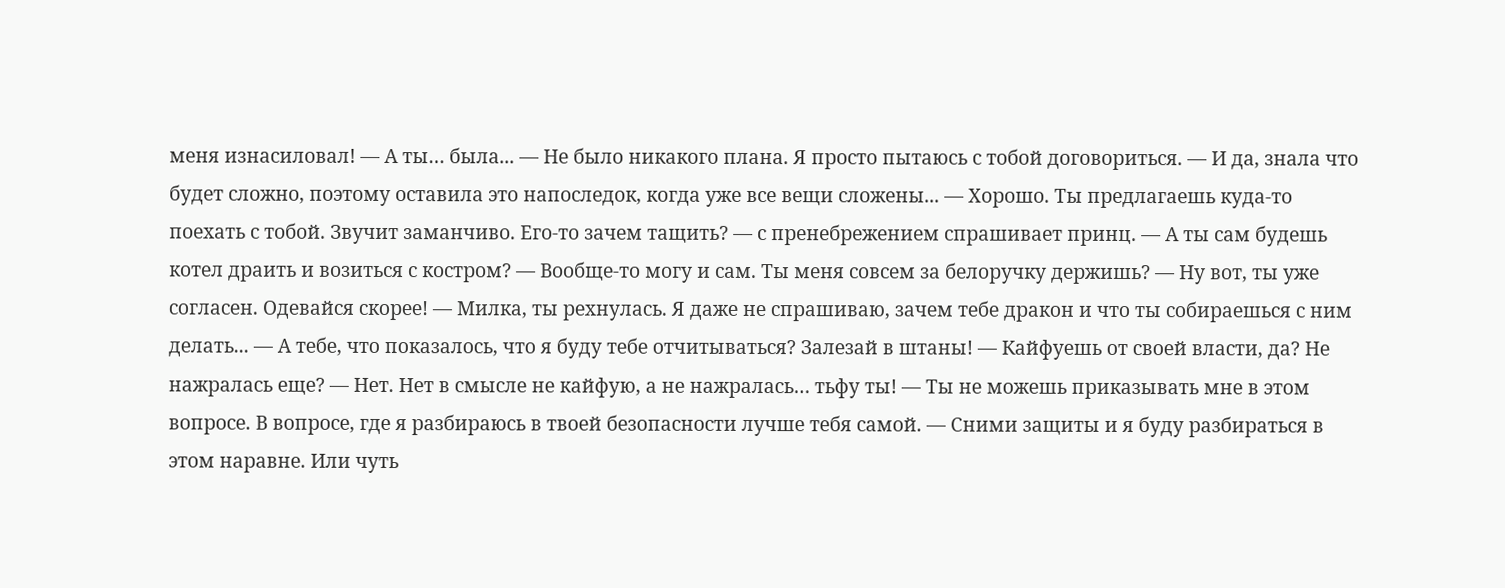меня изнасиловал! — А ты… была... — Не было никакого плана. Я просто пытаюсь с тобой договориться. — И да, знала что будет сложно, поэтому оставила это напоследок, когда уже все вещи сложены... — Хорошо. Ты предлагаешь куда-то поехать с тобой. Звучит заманчиво. Его-то зачем тащить? — с пренебрежением спрашивает принц. — А ты сам будешь котел драить и возиться с костром? — Вообще-то могу и сам. Ты меня совсем за белоручку держишь? — Ну вот, ты уже согласен. Одевайся скорее! — Милка, ты рехнулась. Я даже не спрашиваю, зачем тебе дракон и что ты собираешься с ним делать... — А тебе, что показалось, что я буду тебе отчитываться? Залезай в штаны! — Кайфуешь от своей власти, да? Не нажралась еще? — Нет. Нет в смысле не кайфую, а не нажралась… тьфу ты! — Ты не можешь приказывать мне в этом вопросе. В вопросе, где я разбираюсь в твоей безопасности лучше тебя самой. — Сними защиты и я буду разбираться в этом наравне. Или чуть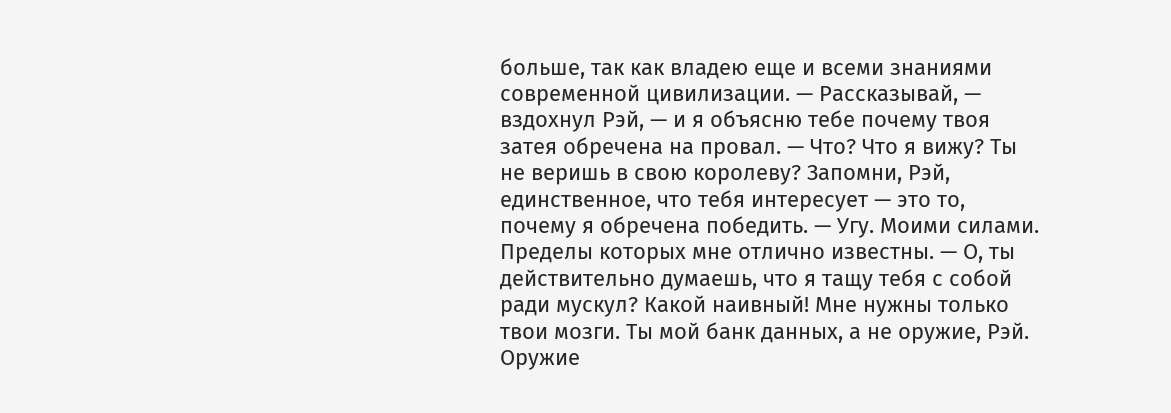больше, так как владею еще и всеми знаниями современной цивилизации. — Рассказывай, — вздохнул Рэй, — и я объясню тебе почему твоя затея обречена на провал. — Что? Что я вижу? Ты не веришь в свою королеву? Запомни, Рэй, единственное, что тебя интересует — это то, почему я обречена победить. — Угу. Моими силами. Пределы которых мне отлично известны. — О, ты действительно думаешь, что я тащу тебя с собой ради мускул? Какой наивный! Мне нужны только твои мозги. Ты мой банк данных, а не оружие, Рэй. Оружие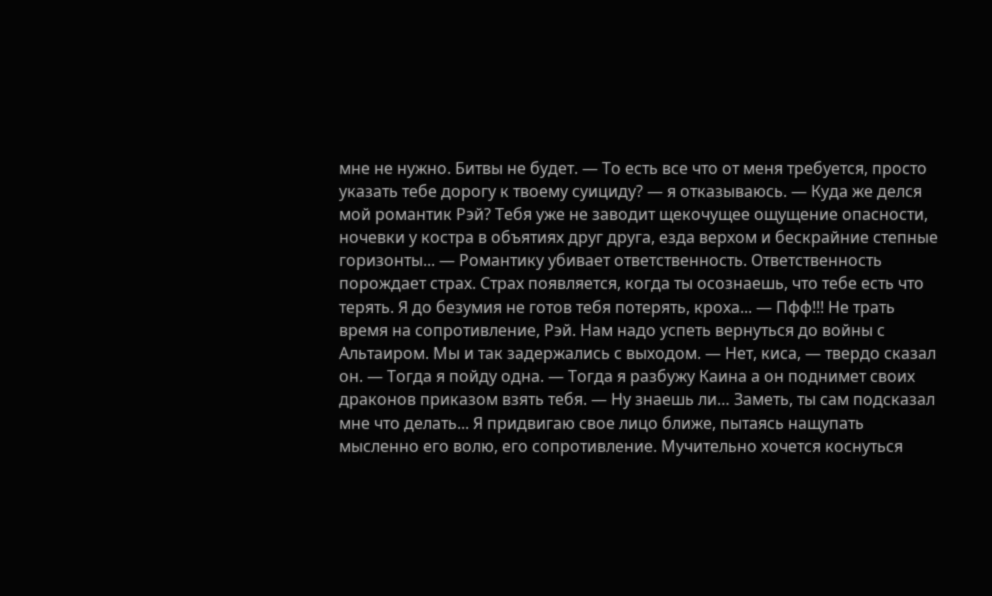мне не нужно. Битвы не будет. — То есть все что от меня требуется, просто указать тебе дорогу к твоему суициду? — я отказываюсь. — Куда же делся мой романтик Рэй? Тебя уже не заводит щекочущее ощущение опасности, ночевки у костра в объятиях друг друга, езда верхом и бескрайние степные горизонты... — Романтику убивает ответственность. Ответственность порождает страх. Страх появляется, когда ты осознаешь, что тебе есть что терять. Я до безумия не готов тебя потерять, кроха... — Пфф!!! Не трать время на сопротивление, Рэй. Нам надо успеть вернуться до войны с Альтаиром. Мы и так задержались с выходом. — Нет, киса, — твердо сказал он. — Тогда я пойду одна. — Тогда я разбужу Каина а он поднимет своих драконов приказом взять тебя. — Ну знаешь ли… Заметь, ты сам подсказал мне что делать... Я придвигаю свое лицо ближе, пытаясь нащупать мысленно его волю, его сопротивление. Мучительно хочется коснуться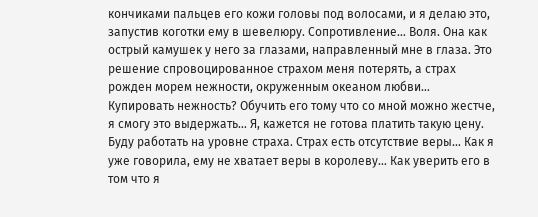кончиками пальцев его кожи головы под волосами, и я делаю это, запустив коготки ему в шевелюру. Сопротивление… Воля. Она как острый камушек у него за глазами, направленный мне в глаза. Это решение спровоцированное страхом меня потерять, а страх рожден морем нежности, окруженным океаном любви… Купировать нежность? Обучить его тому что со мной можно жестче, я смогу это выдержать… Я, кажется не готова платить такую цену. Буду работать на уровне страха. Страх есть отсутствие веры… Как я уже говорила, ему не хватает веры в королеву… Как уверить его в том что я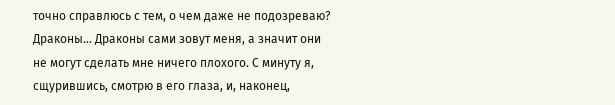точно справлюсь с тем, о чем даже не подозреваю? Драконы… Драконы сами зовут меня, а значит они не могут сделать мне ничего плохого. С минуту я, сщурившись, смотрю в его глаза, и, наконец,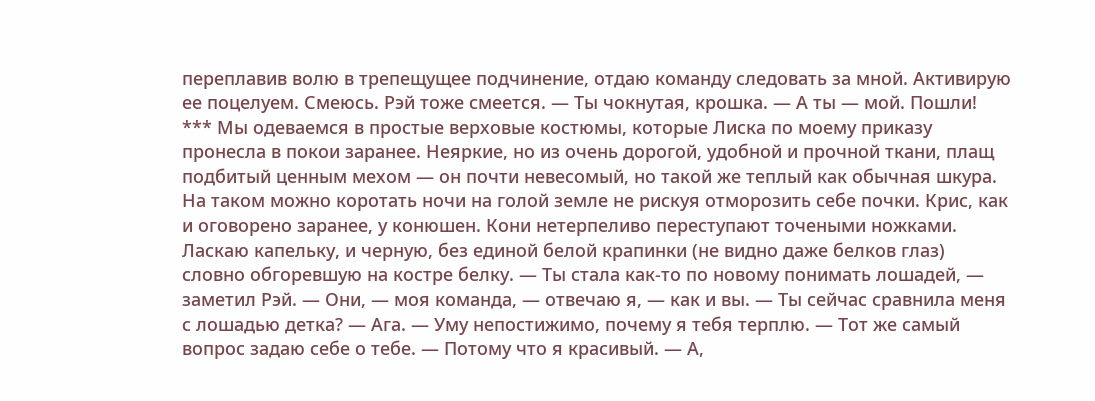переплавив волю в трепещущее подчинение, отдаю команду следовать за мной. Активирую ее поцелуем. Смеюсь. Рэй тоже смеется. — Ты чокнутая, крошка. — А ты — мой. Пошли! *** Мы одеваемся в простые верховые костюмы, которые Лиска по моему приказу пронесла в покои заранее. Неяркие, но из очень дорогой, удобной и прочной ткани, плащ подбитый ценным мехом — он почти невесомый, но такой же теплый как обычная шкура. На таком можно коротать ночи на голой земле не рискуя отморозить себе почки. Крис, как и оговорено заранее, у конюшен. Кони нетерпеливо переступают точеными ножками. Ласкаю капельку, и черную, без единой белой крапинки (не видно даже белков глаз) словно обгоревшую на костре белку. — Ты стала как-то по новому понимать лошадей, — заметил Рэй. — Они, — моя команда, — отвечаю я, — как и вы. — Ты сейчас сравнила меня с лошадью детка? — Ага. — Уму непостижимо, почему я тебя терплю. — Тот же самый вопрос задаю себе о тебе. — Потому что я красивый. — А,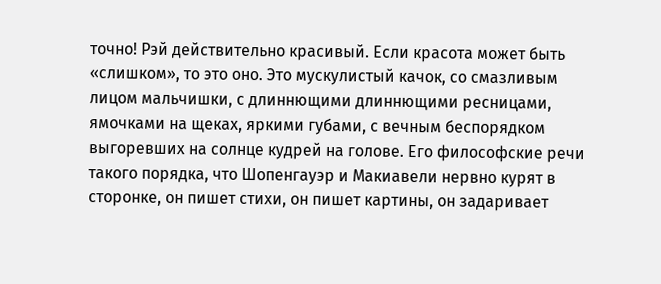точно! Рэй действительно красивый. Если красота может быть «слишком», то это оно. Это мускулистый качок, со смазливым лицом мальчишки, с длиннющими длиннющими ресницами, ямочками на щеках, яркими губами, с вечным беспорядком выгоревших на солнце кудрей на голове. Его философские речи такого порядка, что Шопенгауэр и Макиавели нервно курят в сторонке, он пишет стихи, он пишет картины, он задаривает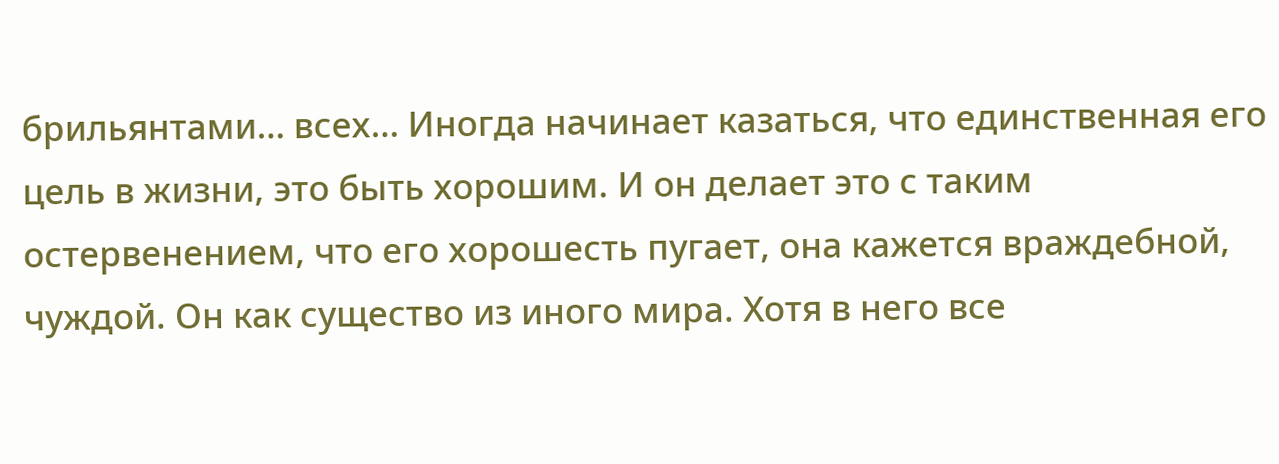брильянтами… всех… Иногда начинает казаться, что единственная его цель в жизни, это быть хорошим. И он делает это с таким остервенением, что его хорошесть пугает, она кажется враждебной, чуждой. Он как существо из иного мира. Хотя в него все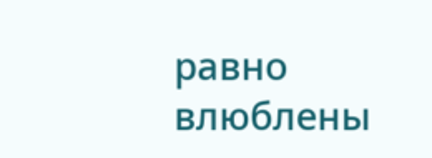равно влюблены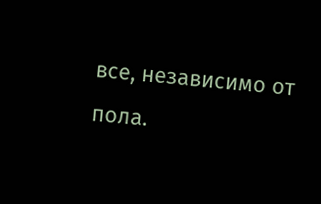все, независимо от пола.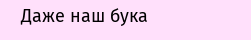Даже наш бука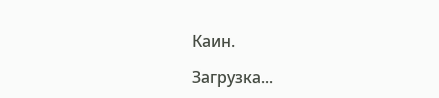Каин.

Загрузка...